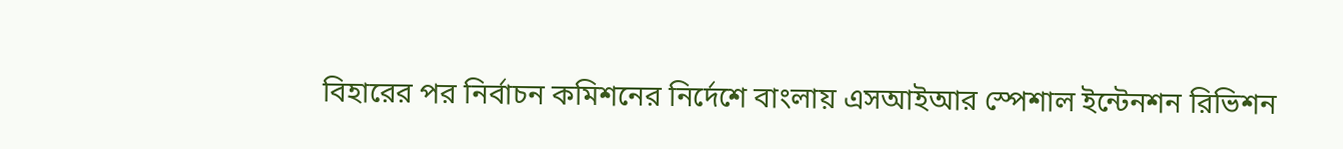বিহারের পর নির্বাচন কমিশনের নির্দেশে বাংলায় এসআইআর স্পেশাল ইন্টেনশন রিভিশন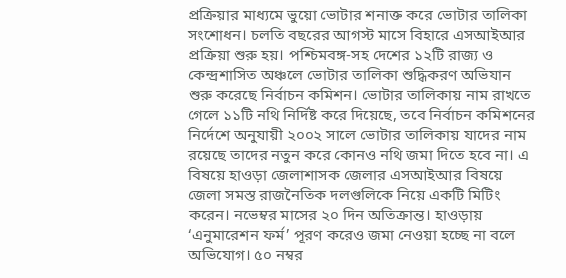প্রক্রিয়ার মাধ্যমে ভুয়ো ভোটার শনাক্ত করে ভোটার তালিকা সংশোধন। চলতি বছরের আগস্ট মাসে বিহারে এসআইআর প্রক্রিয়া শুরু হয়। পশ্চিমবঙ্গ-সহ দেশের ১২টি রাজ্য ও কেন্দ্রশাসিত অঞ্চলে ভোটার তালিকা শুদ্ধিকরণ অভিযান শুরু করেছে নির্বাচন কমিশন। ভোটার তালিকায় নাম রাখতে গেলে ১১টি নথি নির্দিষ্ট করে দিয়েছে, তবে নির্বাচন কমিশনের নির্দেশে অনুযায়ী ২০০২ সালে ভোটার তালিকায় যাদের নাম রয়েছে তাদের নতুন করে কোনও নথি জমা দিতে হবে না। এ বিষয়ে হাওড়া জেলাশাসক জেলার এসআইআর বিষয়ে জেলা সমস্ত রাজনৈতিক দলগুলিকে নিয়ে একটি মিটিং করেন। নভেম্বর মাসের ২০ দিন অতিক্রান্ত। হাওড়ায় ‘এনুমারেশন ফর্ম’ পূরণ করেও জমা নেওয়া হচ্ছে না বলে অভিযোগ। ৫০ নম্বর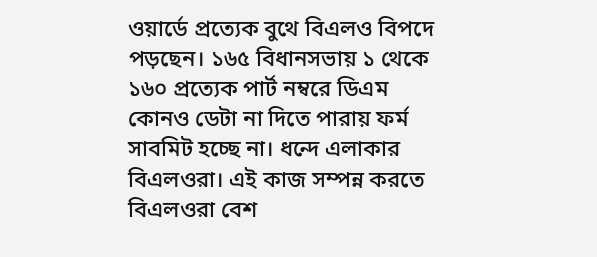ওয়ার্ডে প্রত্যেক বুথে বিএলও বিপদে পড়ছেন। ১৬৫ বিধানসভায় ১ থেকে ১৬০ প্রত্যেক পার্ট নম্বরে ডিএম কোনও ডেটা না দিতে পারায় ফর্ম সাবমিট হচ্ছে না। ধন্দে এলাকার বিএলওরা। এই কাজ সম্পন্ন করতে বিএলওরা বেশ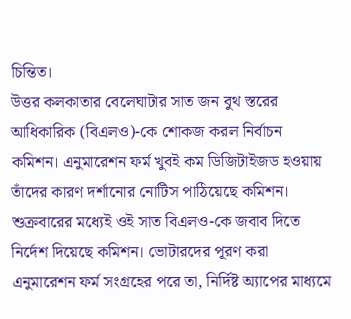চিন্তিত।
উত্তর কলকাতার বেলেঘাটার সাত জন বুথ স্তরের আধিকারিক (বিএলও)-কে শোকজ করল নির্বাচন কমিশন। এনুমারেশন ফর্ম খুবই কম ডিজিটাইজড হওয়ায় তাঁদের কারণ দর্শানোর নোটিস পাঠিয়েছে কমিশন। শুক্রবারের মধ্যেই ওই সাত বিএলও-কে জবাব দিতে নির্দেশ দিয়েছে কমিশন। ভোটারদের পূরণ করা এনুমারেশন ফর্ম সংগ্রহের পরে তা, নির্দিষ্ট অ্যাপের মাধ্যমে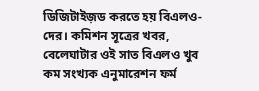ডিজিটাইজ়ড করতে হয় বিএলও-দের। কমিশন সূত্রের খবর, বেলেঘাটার ওই সাত বিএলও খুব কম সংখ্যক এনুমারেশন ফর্ম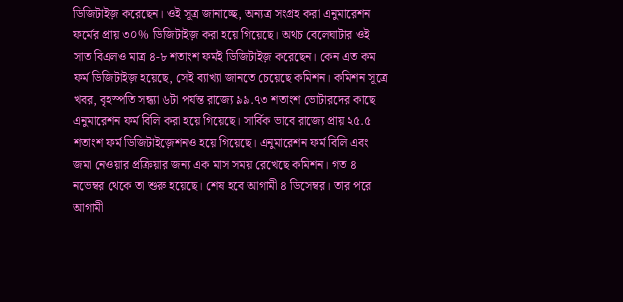ডিজিটাইজ় করেছেন। ওই সূত্র জানাচ্ছে, অন্যত্র সংগ্রহ করা এনুমারেশন ফর্মের প্রায় ৩০% ডিজিটাইজ় করা হয়ে গিয়েছে। অথচ বেলেঘাটার ওই সাত বিএলও মাত্র ৪-৮ শতাংশ ফর্মই ডিজিটাইজ় করেছেন। কেন এত কম ফর্ম ডিজিটাইজ় হয়েছে, সেই ব্যাখ্যা জানতে চেয়েছে কমিশন। কমিশন সূত্রে খবর, বৃহস্পতি সন্ধ্যা ৬টা পর্যন্ত রাজ্যে ৯৯.৭৩ শতাংশ ভোটারদের কাছে এনুমারেশন ফর্ম বিলি করা হয়ে গিয়েছে। সার্বিক ভাবে রাজ্যে প্রায় ২৫.৫ শতাংশ ফর্ম ডিজিটাইজ়েশনও হয়ে গিয়েছে। এনুমারেশন ফর্ম বিলি এবং জমা নেওয়ার প্রক্রিয়ার জন্য এক মাস সময় রেখেছে কমিশন। গত ৪ নভেম্বর থেকে তা শুরু হয়েছে। শেষ হবে আগামী ৪ ডিসেম্বর। তার পরে আগামী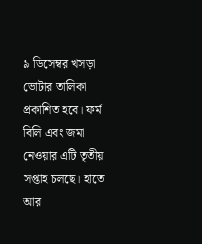৯ ডিসেম্বর খসড়া ভোটার তালিকা প্রকাশিত হবে। ফর্ম বিলি এবং জমা নেওয়ার এটি তৃতীয় সপ্তাহ চলছে। হাতে আর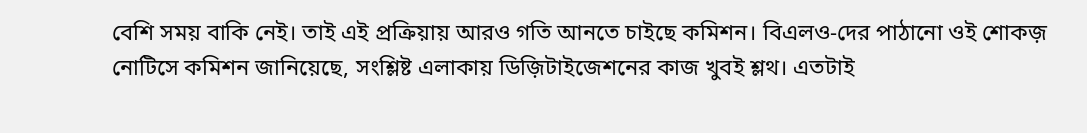বেশি সময় বাকি নেই। তাই এই প্রক্রিয়ায় আরও গতি আনতে চাইছে কমিশন। বিএলও-দের পাঠানো ওই শোকজ় নোটিসে কমিশন জানিয়েছে, সংশ্লিষ্ট এলাকায় ডিজ়িটাইজেশনের কাজ খুবই শ্লথ। এতটাই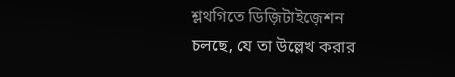শ্লথগিতে ডিজ়িটাইজ়েশন চলছে, যে তা উল্লেখ করার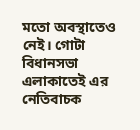মতো অবস্থাতেও নেই। গোটা বিধানসভা এলাকাতেই এর নেতিবাচক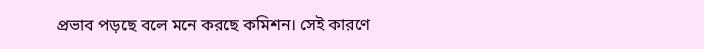প্রভাব পড়ছে বলে মনে করছে কমিশন। সেই কারণে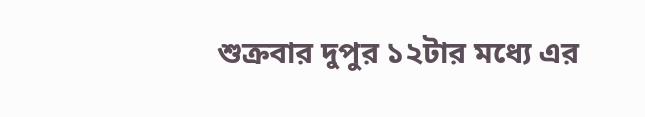শুক্রবার দুপুর ১২টার মধ্যে এর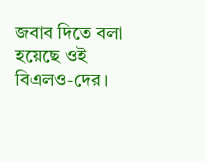জবাব দিতে বলা হয়েছে ওই বিএলও-দের।